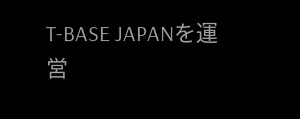T-BASE JAPANを運営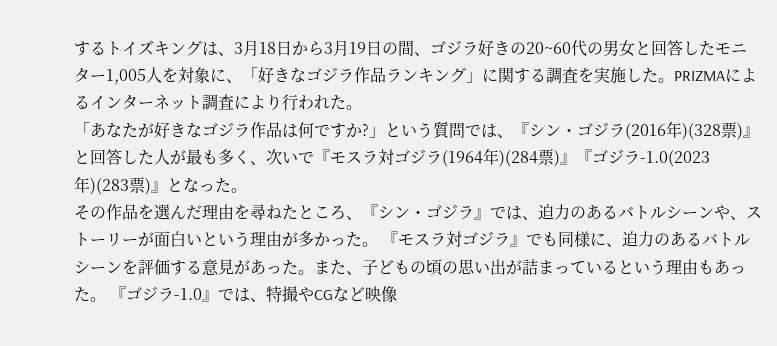するトイズキングは、3月18日から3月19日の間、ゴジラ好きの20~60代の男女と回答したモニター1,005人を対象に、「好きなゴジラ作品ランキング」に関する調査を実施した。PRIZMAによるインターネット調査により行われた。
「あなたが好きなゴジラ作品は何ですか?」という質問では、『シン・ゴジラ(2016年)(328票)』と回答した人が最も多く、次いで『モスラ対ゴジラ(1964年)(284票)』『ゴジラ-1.0(2023年)(283票)』となった。
その作品を選んだ理由を尋ねたところ、『シン・ゴジラ』では、迫力のあるバトルシーンや、ストーリーが面白いという理由が多かった。 『モスラ対ゴジラ』でも同様に、迫力のあるバトルシーンを評価する意見があった。また、子どもの頃の思い出が詰まっているという理由もあった。 『ゴジラ-1.0』では、特撮やCGなど映像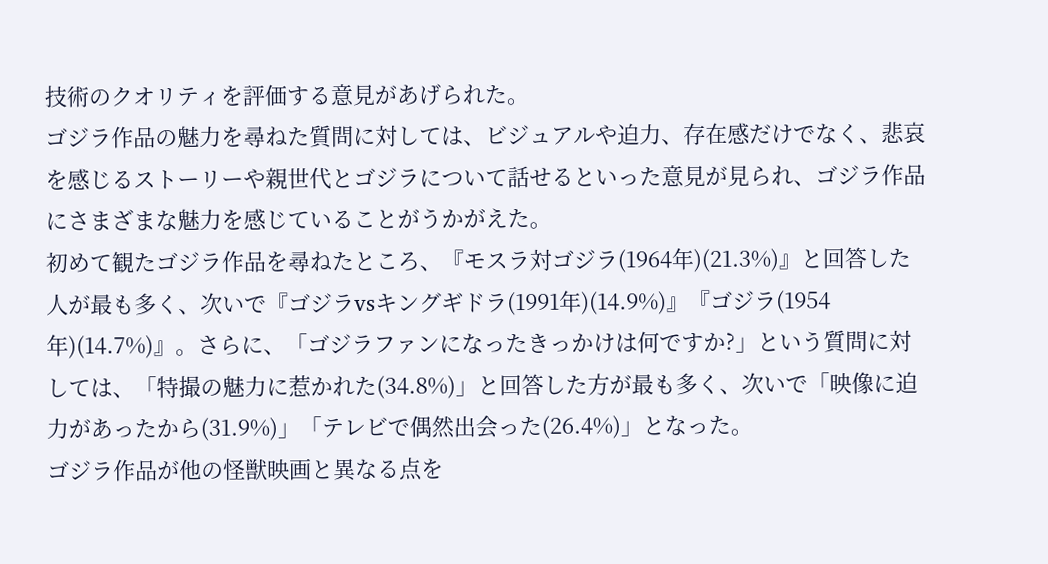技術のクオリティを評価する意見があげられた。
ゴジラ作品の魅力を尋ねた質問に対しては、ビジュアルや迫力、存在感だけでなく、悲哀を感じるストーリーや親世代とゴジラについて話せるといった意見が見られ、ゴジラ作品にさまざまな魅力を感じていることがうかがえた。
初めて観たゴジラ作品を尋ねたところ、『モスラ対ゴジラ(1964年)(21.3%)』と回答した人が最も多く、次いで『ゴジラvsキングギドラ(1991年)(14.9%)』『ゴジラ(1954年)(14.7%)』。さらに、「ゴジラファンになったきっかけは何ですか?」という質問に対しては、「特撮の魅力に惹かれた(34.8%)」と回答した方が最も多く、次いで「映像に迫力があったから(31.9%)」「テレビで偶然出会った(26.4%)」となった。
ゴジラ作品が他の怪獣映画と異なる点を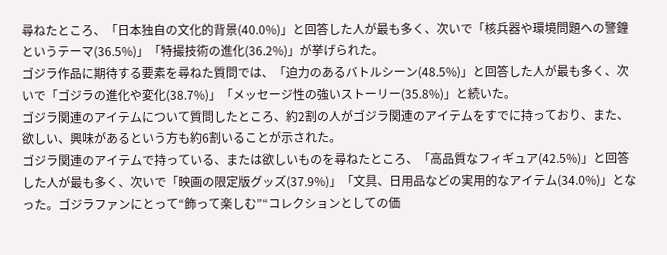尋ねたところ、「日本独自の文化的背景(40.0%)」と回答した人が最も多く、次いで「核兵器や環境問題への警鐘というテーマ(36.5%)」「特撮技術の進化(36.2%)」が挙げられた。
ゴジラ作品に期待する要素を尋ねた質問では、「迫力のあるバトルシーン(48.5%)」と回答した人が最も多く、次いで「ゴジラの進化や変化(38.7%)」「メッセージ性の強いストーリー(35.8%)」と続いた。
ゴジラ関連のアイテムについて質問したところ、約2割の人がゴジラ関連のアイテムをすでに持っており、また、欲しい、興味があるという方も約6割いることが示された。
ゴジラ関連のアイテムで持っている、または欲しいものを尋ねたところ、「高品質なフィギュア(42.5%)」と回答した人が最も多く、次いで「映画の限定版グッズ(37.9%)」「文具、日用品などの実用的なアイテム(34.0%)」となった。ゴジラファンにとって“飾って楽しむ”“コレクションとしての価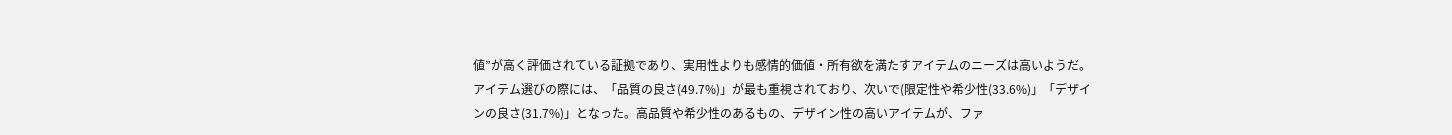値”が高く評価されている証拠であり、実用性よりも感情的価値・所有欲を満たすアイテムのニーズは高いようだ。
アイテム選びの際には、「品質の良さ(49.7%)」が最も重視されており、次いで(限定性や希少性(33.6%)」「デザインの良さ(31.7%)」となった。高品質や希少性のあるもの、デザイン性の高いアイテムが、ファ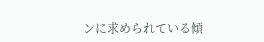ンに求められている傾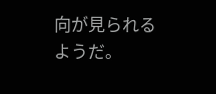向が見られるようだ。